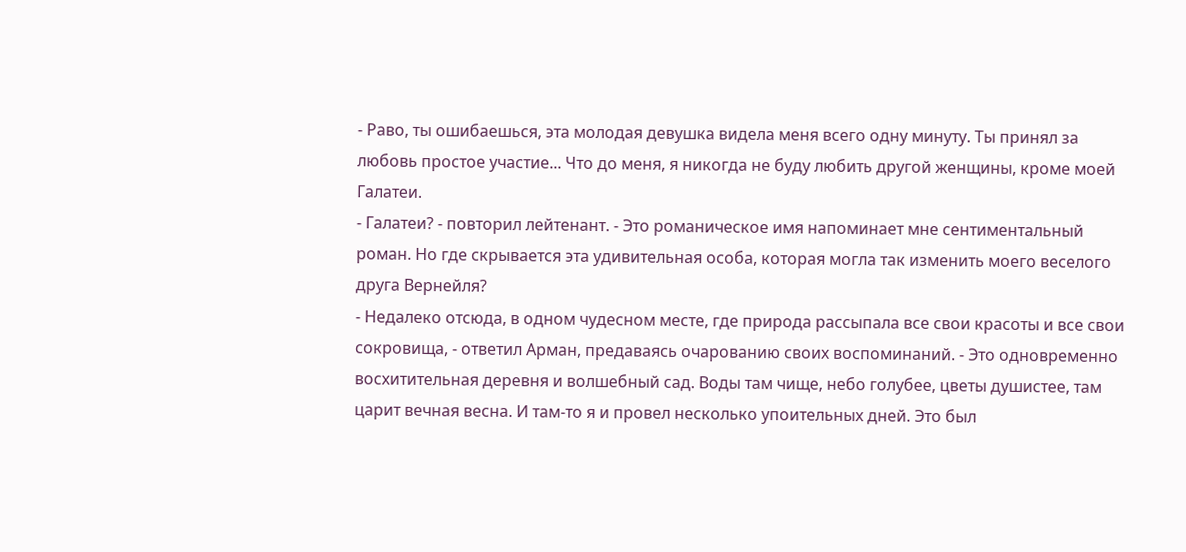- Раво, ты ошибаешься, эта молодая девушка видела меня всего одну минуту. Ты принял за любовь простое участие... Что до меня, я никогда не буду любить другой женщины, кроме моей Галатеи.
- Галатеи? - повторил лейтенант. - Это романическое имя напоминает мне сентиментальный роман. Но где скрывается эта удивительная особа, которая могла так изменить моего веселого друга Вернейля?
- Недалеко отсюда, в одном чудесном месте, где природа рассыпала все свои красоты и все свои сокровища, - ответил Арман, предаваясь очарованию своих воспоминаний. - Это одновременно восхитительная деревня и волшебный сад. Воды там чище, небо голубее, цветы душистее, там царит вечная весна. И там-то я и провел несколько упоительных дней. Это был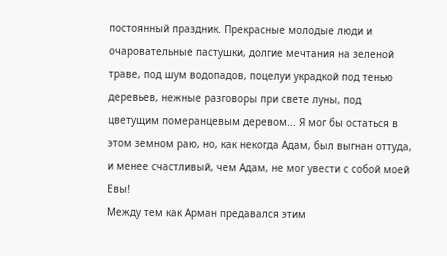постоянный праздник. Прекрасные молодые люди и очаровательные пастушки, долгие мечтания на зеленой траве, под шум водопадов, поцелуи украдкой под тенью деревьев, нежные разговоры при свете луны, под цветущим померанцевым деревом... Я мог бы остаться в этом земном раю, но, как некогда Адам, был выгнан оттуда, и менее счастливый, чем Адам, не мог увести с собой моей Евы!
Между тем как Арман предавался этим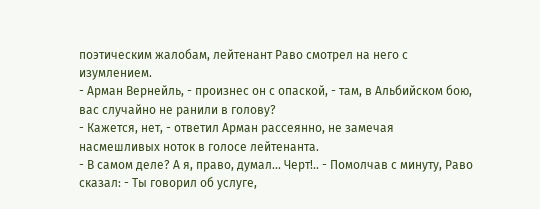поэтическим жалобам, лейтенант Раво смотрел на него с изумлением.
- Арман Вернейль, - произнес он с опаской, - там, в Альбийском бою, вас случайно не ранили в голову?
- Кажется, нет, - ответил Арман рассеянно, не замечая насмешливых ноток в голосе лейтенанта.
- В самом деле? А я, право, думал... Черт!.. - Помолчав с минуту, Раво сказал: - Ты говорил об услуге,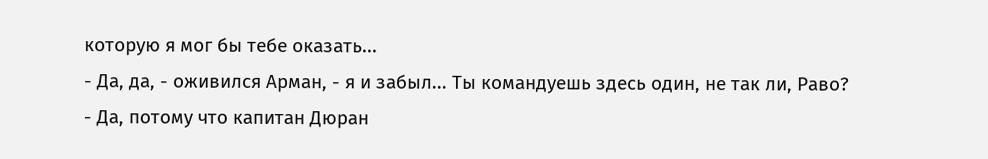которую я мог бы тебе оказать...
- Да, да, - оживился Арман, - я и забыл... Ты командуешь здесь один, не так ли, Раво?
- Да, потому что капитан Дюран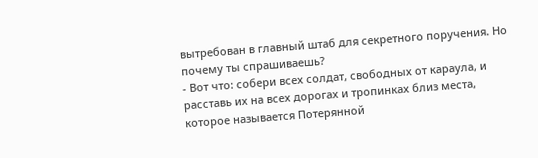вытребован в главный штаб для секретного поручения. Но почему ты спрашиваешь?
- Вот что: собери всех солдат, свободных от караула, и расставь их на всех дорогах и тропинках близ места, которое называется Потерянной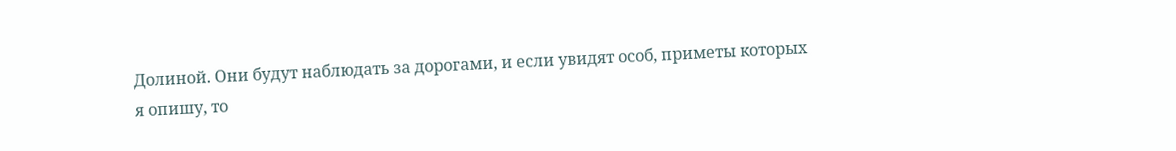Долиной. Они будут наблюдать за дорогами, и если увидят особ, приметы которых я опишу, то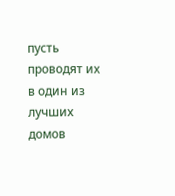пусть проводят их в один из лучших домов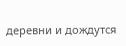деревни и дождутся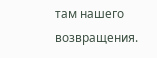там нашего возвращения.